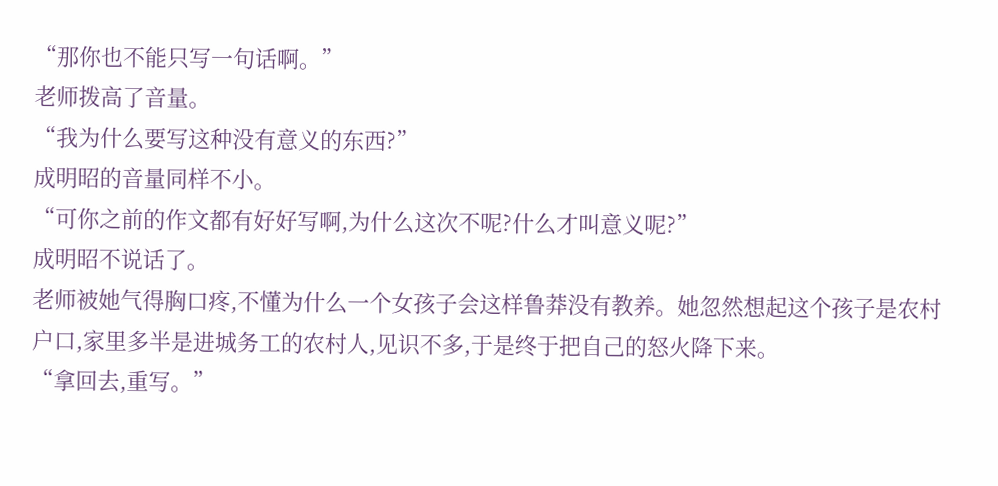“那你也不能只写一句话啊。”
老师拨高了音量。
“我为什么要写这种没有意义的东西?”
成明昭的音量同样不小。
“可你之前的作文都有好好写啊,为什么这次不呢?什么才叫意义呢?”
成明昭不说话了。
老师被她气得胸口疼,不懂为什么一个女孩子会这样鲁莽没有教养。她忽然想起这个孩子是农村户口,家里多半是进城务工的农村人,见识不多,于是终于把自己的怒火降下来。
“拿回去,重写。”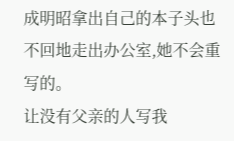成明昭拿出自己的本子头也不回地走出办公室,她不会重写的。
让没有父亲的人写我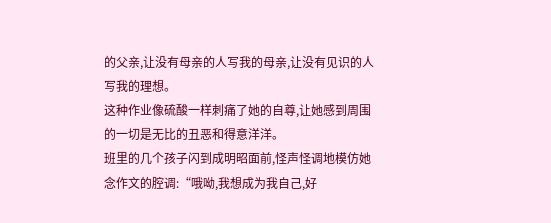的父亲,让没有母亲的人写我的母亲,让没有见识的人写我的理想。
这种作业像硫酸一样刺痛了她的自尊,让她感到周围的一切是无比的丑恶和得意洋洋。
班里的几个孩子闪到成明昭面前,怪声怪调地模仿她念作文的腔调:“哦呦,我想成为我自己,好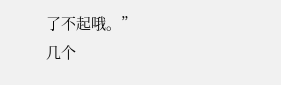了不起哦。”
几个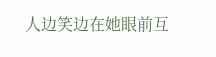人边笑边在她眼前互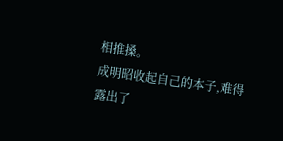相推搡。
成明昭收起自己的本子,难得露出了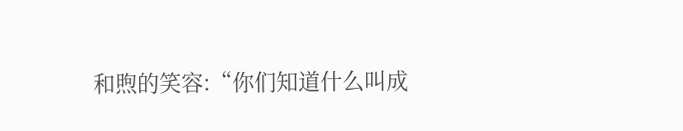和煦的笑容:“你们知道什么叫成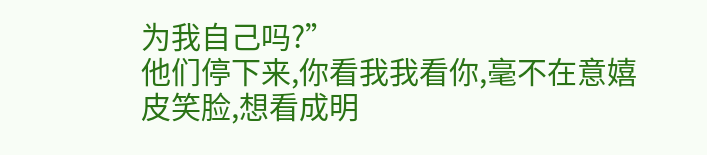为我自己吗?”
他们停下来,你看我我看你,毫不在意嬉皮笑脸,想看成明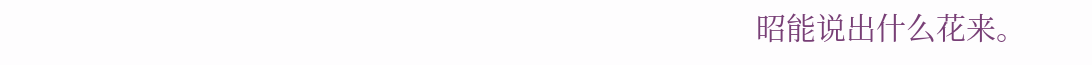昭能说出什么花来。